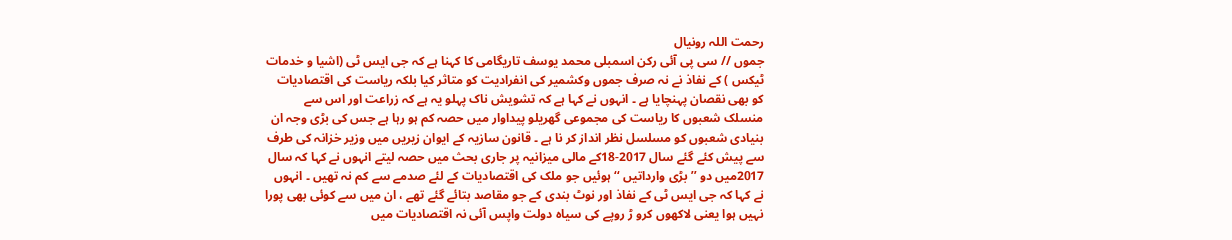رحمت اللہ رونیال
جموں // سی پی آئی رکن اسمبلی محمد یوسف تاریگامی کا کہنا ہے کہ جی ایس ٹی (اشیا و خدمات ٹیکس ) کے نفاذ نے نہ صرف جموں وکشمیر کی انفرادیت کو متاثر کیا بلکہ ریاست کی اقتصادیات کو بھی نقصان پہنچایا ہے ۔ انہوں نے کہا ہے کہ تشویش ناک پہلو یہ ہے کہ زراعت اور اس سے منسلک شعبوں کا ریاست کی مجموعی گھریلو پیداوار میں حصہ کم ہو رہا ہے جس کی بڑی وجہ ان بنیادی شعبوں کو مسلسل نظر انداز کر نا ہے ۔ قانون سازیہ کے ایوان زیریں میں وزیر خزانہ کی طرف سے پیش کئے گئے سال 2017-18کے مالی میزانیہ پر جاری بحث میں حصہ لیتے انہوں نے کہا کہ سال 2017میں دو ’’ بڑی وارداتیں ‘‘ ہوئیں جو ملک کی اقتصادیات کے لئے صدمے سے کم نہ تھیں ۔ انہوں نے کہا کہ جی ایس ٹی کے نفاذ اور نوٹ بندی کے جو مقاصد بتائے گئے تھے ، ان میں سے کوئی بھی پورا نہیں ہوا یعنی لاکھوں کرو ڑ روپے کی سیاہ دولت واپس آئی نہ اقتصادیات میں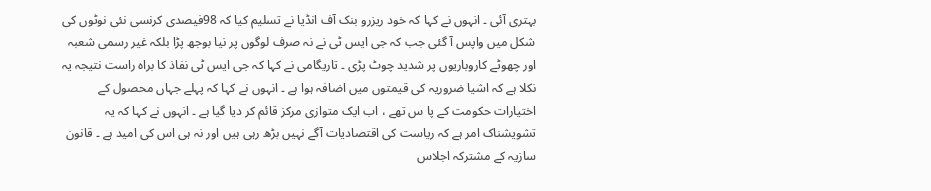بہتری آئی ۔ انہوں نے کہا کہ خود ریزرو بنک آف انڈیا نے تسلیم کیا کہ 98فیصدی کرنسی نئی نوٹوں کی شکل میں واپس آ گئی جب کہ جی ایس ٹی نے نہ صرف لوگوں پر نیا بوجھ پڑا بلکہ غیر رسمی شعبہ اور چھوٹے کاروباریوں پر شدید چوٹ پڑی ۔ تاریگامی نے کہا کہ جی ایس ٹی نفاذ کا براہ راست نتیجہ یہ نکلا ہے کہ اشیا ضروریہ کی قیمتوں میں اضافہ ہوا ہے ۔ انہوں نے کہا کہ پہلے جہاں محصول کے اختیارات حکومت کے پا س تھے ، اب ایک متوازی مرکز قائم کر دیا گیا ہے ۔ انہوں نے کہا کہ یہ تشویشناک امر ہے کہ ریاست کی اقتصادیات آگے نہیں بڑھ رہی ہیں اور نہ ہی اس کی امید ہے ۔ قانون سازیہ کے مشترکہ اجلاس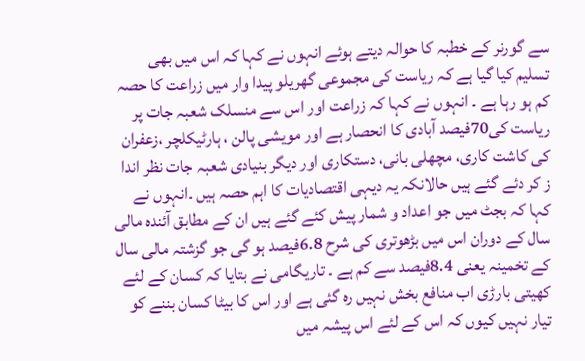سے گورنر کے خطبہ کا حوالہ دیتے ہوئے انہوں نے کہا کہ اس میں بھی تسلیم کیا گیا ہے کہ ریاست کی مجموعی گھریلو پیدا وار میں زراعت کا حصہ کم ہو رہا ہے ۔ انہوں نے کہا کہ زراعت اور اس سے منسلک شعبہ جات پر ریاست کی70فیصد آبادی کا انحصار ہے اور مویشی پالن ، ہارٹیکلچر ،زعفران کی کاشت کاری، مچھلی بانی، دستکاری اور دیگر بنیادی شعبہ جات نظر اندا ز کر دئے گئے ہیں حالانکہ یہ دیہی اقتصادیات کا اہم حصہ ہیں ۔انہوں نے کہا کہ بجٹ میں جو اعداد و شمار پیش کئے گئے ہیں ان کے مطابق آئندہ مالی سال کے دوران اس میں بڑھوتری کی شرح 6.8فیصد ہو گی جو گزشتہ مالی سال کے تخمینہ یعنی 8.4فیصد سے کم ہے ۔ تاریگامی نے بتایا کہ کسان کے لئے کھیتی بارڑی اب منافع بخش نہیں رہ گئی ہے اور اس کا بیٹا کسان بننے کو تیار نہیں کیوں کہ اس کے لئے اس پیشہ میں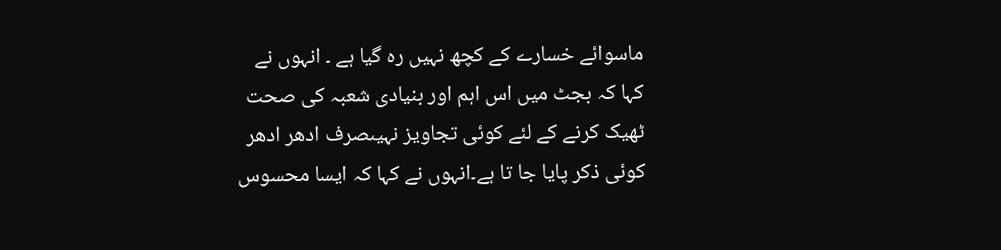ماسوائے خسارے کے کچھ نہیں رہ گیا ہے ۔ انہوں نے کہا کہ بجٹ میں اس اہم اور بنیادی شعبہ کی صحت ٹھیک کرنے کے لئے کوئی تجاویز نہیںصرف ادھر ادھر کوئی ذکر پایا جا تا ہے۔انہوں نے کہا کہ ایسا محسوس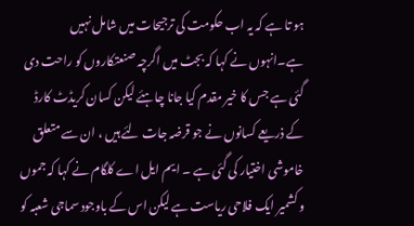ہو تا ہے کہ یہ اب حکومت کی ترجیحات میں شامل نہیں ہے۔انہوں نے کہا کہ بجٹ میں اگرچہ صنعتکاروں کو راحت دی گئی ہے جس کا خیر مقدم کیا جانا چاہئے لیکن کسان کریڈٹ کارڈ کے ذریعے کسانوں نے جو قرضہ جات لئے ہیں ، ان سے متعلق خاموشی اختیار کی گئی ہے ۔ ایم ایل اے کلگام نے کہا کہ جموں و کشمیر ایک فلاحی ریاست ہے لیکن اس کے باوجود سماجی شعبہ کو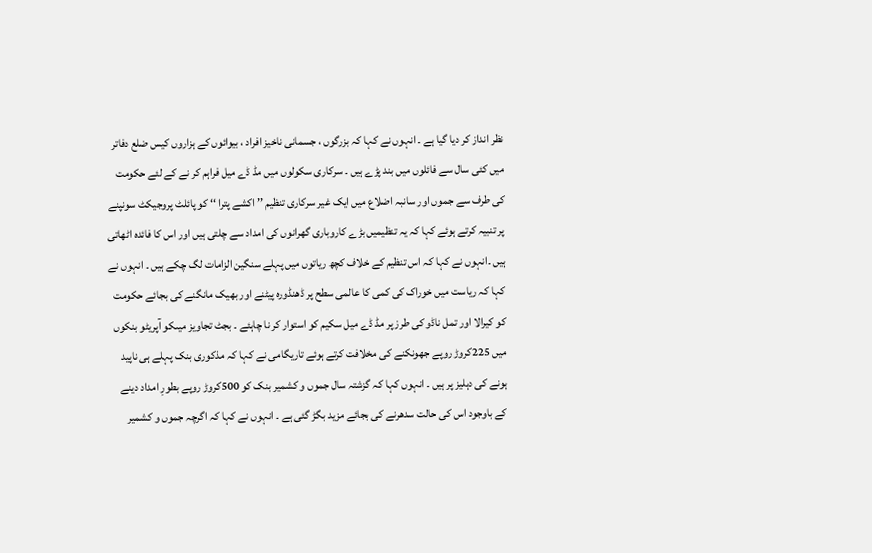نظر انداز کر دیا گیا ہے ۔ انہوں نے کہا کہ بزرگوں ، جسمانی ناخیز افراد ، بیوائوں کے ہزاروں کیس ضلع دفاتر میں کئی سال سے فائلوں میں بند پڑے ہیں ۔ سرکاری سکولوں میں مڈ ڈے میل فراہم کر نے کے لئے حکومت کی طرف سے جموں اور سانبہ اضلاع میں ایک غیر سرکاری تنظیم ’’ اکشے پترا ‘‘ کو پائلٹ پروجیکٹ سونپنے پر تنبیہ کرتے ہوئے کہا کہ یہ تنظیمیں بڑے کاروباری گھرانوں کی امداد سے چلتی ہیں اور اس کا فائدہ اٹھاتی ہیں ۔انہوں نے کہا کہ اس تنظیم کے خلاف کچھ ریاتوں میں پہلے سنگین الزامات لگ چکے ہیں ۔ انہوں نے کہا کہ ریاست میں خوراک کی کمی کا عالمی سطح پر ڈھنڈورہ پیٹنے اور بھیک مانگنے کی بجائے حکومت کو کیرالا اور تمل ناڈو کی طرز پر مڈ ڈے میل سکیم کو استوار کر نا چاہئے ۔ بجٹ تجاویز میںکو آپریٹو بنکوں میں 225کروڑ روپے جھونکنے کی مخلافت کرتے ہوئے تاریگامی نے کہا کہ مذکوری بنک پہلے ہی ناپید ہونے کی دہلیز پر ہیں ۔ انہوں کہا کہ گزشتہ سال جموں و کشمیر بنک کو 500کروڑ روپے بطورِ امداد دینے کے باوجود اس کی حالت سدھرنے کی بجائے مزید بگڑ گئی ہے ۔ انہوں نے کہا کہ اگرچہ جموں و کشمیر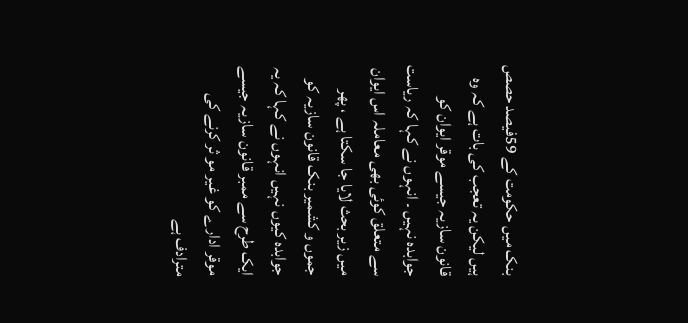بنک میں حکومت کے 59فیصد حصص ہیں لیکن یہ تعجب کی بات ہے کہ وہ قانون سازیہ جیسے موقر ایوان کو جوابدہ نہیں ۔ انہوں نے کہا کہ ریاست سے متعلق کوئی بھی معاملہ اس ایوان میں زیر بحث لایا جا سکتا ہے ، پھر جموں و کشمیر بنک قانون سازیہ کو جوابدہ کیوں نہیں انہوں نے کہا کہ یہ ایک طرح سے ممبر قانون سازیہ جیسے موقر ادارے کو غیر مو ثر کرنے کی مترادف ہے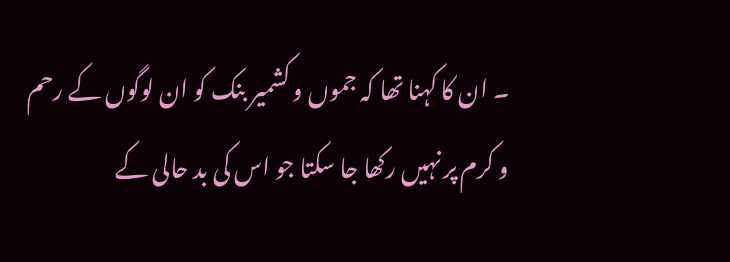۔ ان کا کہنا تھا کہ جموں و کشمیر بنک کو ان لوگوں کے رحم و کرم پر نہیں رکھا جا سکتا جو اس کی بد حالی کے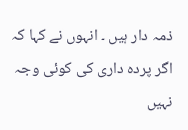ذمہ دار ہیں ۔ انہوں نے کہا کہ اگر پردہ داری کی کوئی وجہ نہیں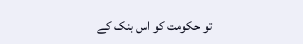تو حکومت کو اس بنک کے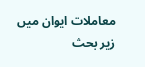معاملات ایوان میں زیر بحث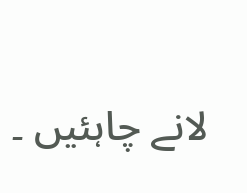لانے چاہئیں ۔